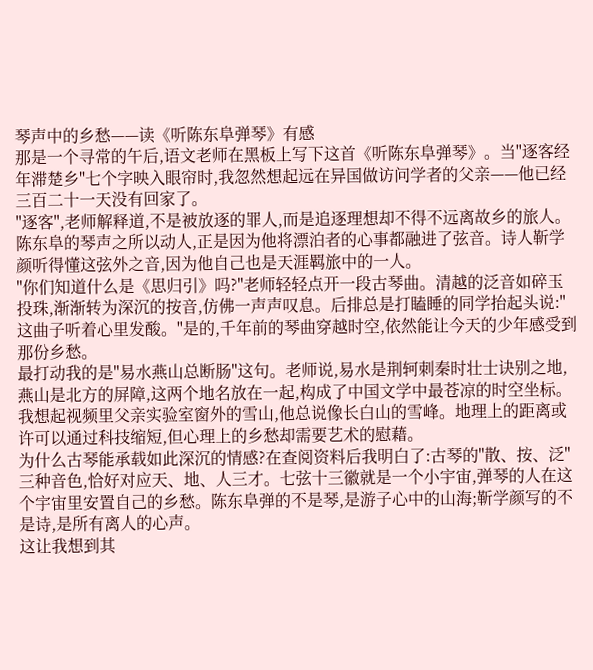琴声中的乡愁——读《听陈东阜弹琴》有感
那是一个寻常的午后,语文老师在黑板上写下这首《听陈东阜弹琴》。当"逐客经年滞楚乡"七个字映入眼帘时,我忽然想起远在异国做访问学者的父亲——他已经三百二十一天没有回家了。
"逐客",老师解释道,不是被放逐的罪人,而是追逐理想却不得不远离故乡的旅人。陈东阜的琴声之所以动人,正是因为他将漂泊者的心事都融进了弦音。诗人靳学颜听得懂这弦外之音,因为他自己也是天涯羁旅中的一人。
"你们知道什么是《思归引》吗?"老师轻轻点开一段古琴曲。清越的泛音如碎玉投珠,渐渐转为深沉的按音,仿佛一声声叹息。后排总是打瞌睡的同学抬起头说:"这曲子听着心里发酸。"是的,千年前的琴曲穿越时空,依然能让今天的少年感受到那份乡愁。
最打动我的是"易水燕山总断肠"这句。老师说,易水是荆轲刺秦时壮士诀别之地,燕山是北方的屏障,这两个地名放在一起,构成了中国文学中最苍凉的时空坐标。我想起视频里父亲实验室窗外的雪山,他总说像长白山的雪峰。地理上的距离或许可以通过科技缩短,但心理上的乡愁却需要艺术的慰藉。
为什么古琴能承载如此深沉的情感?在查阅资料后我明白了:古琴的"散、按、泛"三种音色,恰好对应天、地、人三才。七弦十三徽就是一个小宇宙,弹琴的人在这个宇宙里安置自己的乡愁。陈东阜弹的不是琴,是游子心中的山海;靳学颜写的不是诗,是所有离人的心声。
这让我想到其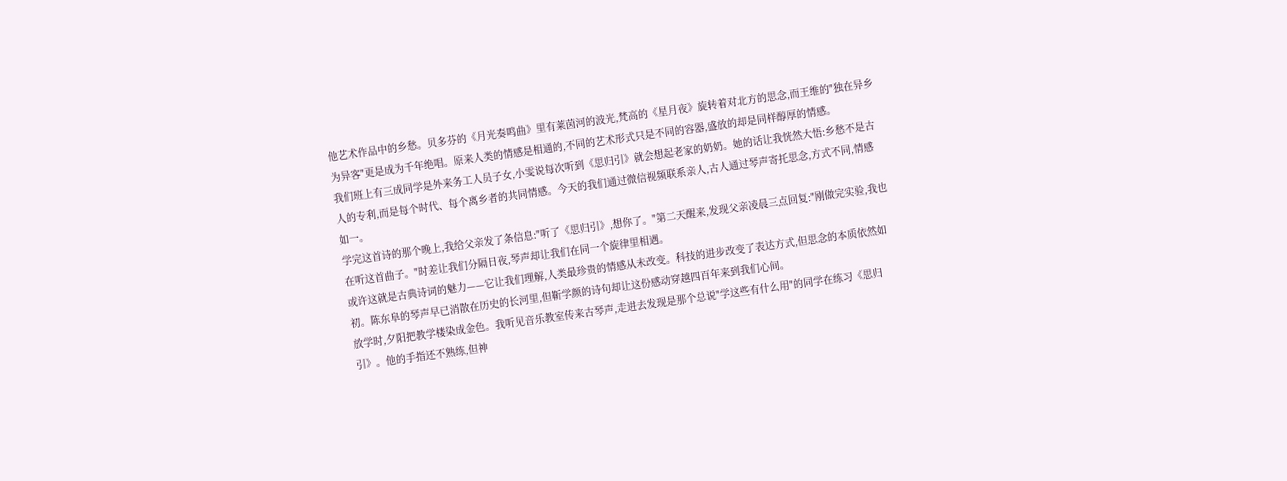他艺术作品中的乡愁。贝多芬的《月光奏鸣曲》里有莱茵河的波光,梵高的《星月夜》旋转着对北方的思念,而王维的"独在异乡为异客"更是成为千年绝唱。原来人类的情感是相通的,不同的艺术形式只是不同的容器,盛放的却是同样醇厚的情感。
我们班上有三成同学是外来务工人员子女,小雯说每次听到《思归引》就会想起老家的奶奶。她的话让我恍然大悟:乡愁不是古人的专利,而是每个时代、每个离乡者的共同情感。今天的我们通过微信视频联系亲人,古人通过琴声寄托思念,方式不同,情感如一。
学完这首诗的那个晚上,我给父亲发了条信息:"听了《思归引》,想你了。"第二天醒来,发现父亲凌晨三点回复:"刚做完实验,我也在听这首曲子。"时差让我们分隔日夜,琴声却让我们在同一个旋律里相遇。
或许这就是古典诗词的魅力——它让我们理解,人类最珍贵的情感从未改变。科技的进步改变了表达方式,但思念的本质依然如初。陈东阜的琴声早已消散在历史的长河里,但靳学颜的诗句却让这份感动穿越四百年来到我们心间。
放学时,夕阳把教学楼染成金色。我听见音乐教室传来古琴声,走进去发现是那个总说"学这些有什么用"的同学在练习《思归引》。他的手指还不熟练,但神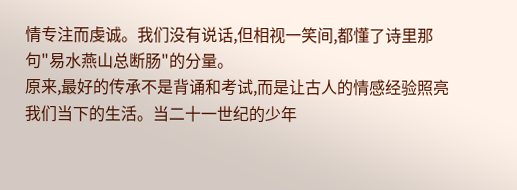情专注而虔诚。我们没有说话,但相视一笑间,都懂了诗里那句"易水燕山总断肠"的分量。
原来,最好的传承不是背诵和考试,而是让古人的情感经验照亮我们当下的生活。当二十一世纪的少年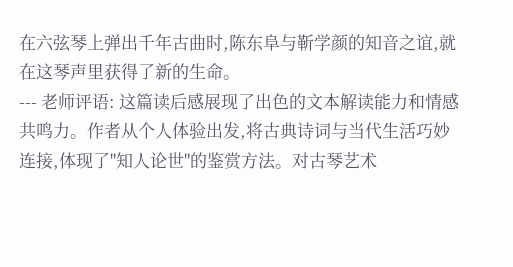在六弦琴上弹出千年古曲时,陈东阜与靳学颜的知音之谊,就在这琴声里获得了新的生命。
--- 老师评语: 这篇读后感展现了出色的文本解读能力和情感共鸣力。作者从个人体验出发,将古典诗词与当代生活巧妙连接,体现了"知人论世"的鉴赏方法。对古琴艺术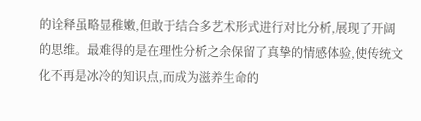的诠释虽略显稚嫩,但敢于结合多艺术形式进行对比分析,展现了开阔的思维。最难得的是在理性分析之余保留了真挚的情感体验,使传统文化不再是冰冷的知识点,而成为滋养生命的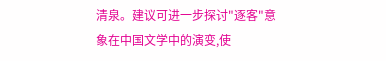清泉。建议可进一步探讨"逐客"意象在中国文学中的演变,使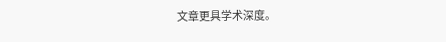文章更具学术深度。